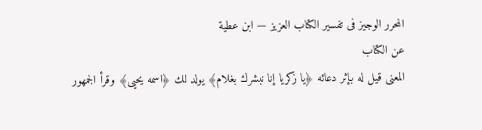المحرر الوجيز فى تفسير الكتاب العزيز — ابن عطية
عن الكتاب
المعنى قيل له بإثر دعائه ﴿يا زكريا إنا نبشرك بغلام﴾ يولد لك ﴿اسمه يحيى﴾ وقرأ الجمهور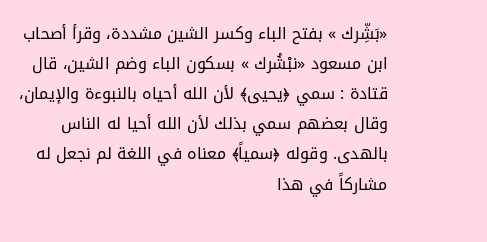«بَشِّرك » بفتح الباء وكسر الشين مشددة، وقرأ أصحاب ابن مسعود «نبْشُرك » بسكون الباء وضم الشين، قال قتادة : سمي ﴿يحيى﴾ لأن الله أحياه بالنبوءة والإيمان، وقال بعضهم سمي بذلك لأن الله أحيا له الناس بالهدى. وقوله ﴿سمياً﴾ معناه في اللغة لم نجعل له مشاركاً في هذا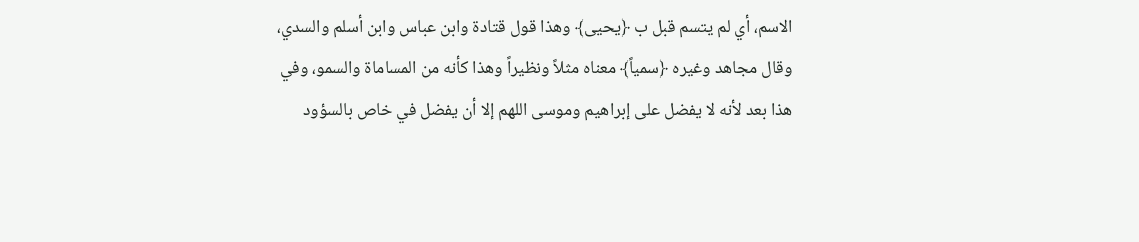الاسم، أي لم يتسم قبل ب ﴿يحيى﴾ وهذا قول قتادة وابن عباس وابن أسلم والسدي، وقال مجاهد وغيره ﴿سمياً﴾ معناه مثلاً ونظيراً وهذا كأنه من المساماة والسمو، وفي هذا بعد لأنه لا يفضل على إبراهيم وموسى اللهم إلا أن يفضل في خاص بالسؤود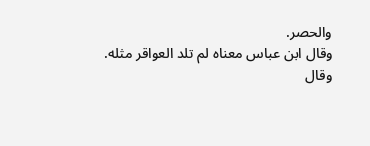والحصر.
وقال ابن عباس معناه لم تلد العواقر مثله.
وقال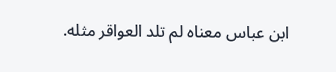ابن عباس معناه لم تلد العواقر مثله.